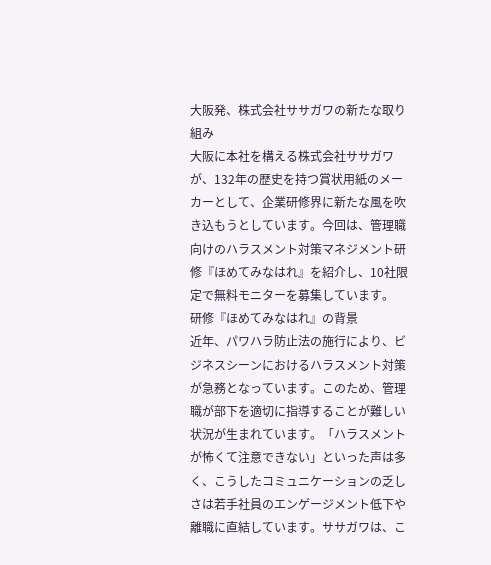大阪発、株式会社ササガワの新たな取り組み
大阪に本社を構える株式会社ササガワが、132年の歴史を持つ賞状用紙のメーカーとして、企業研修界に新たな風を吹き込もうとしています。今回は、管理職向けのハラスメント対策マネジメント研修『ほめてみなはれ』を紹介し、10社限定で無料モニターを募集しています。
研修『ほめてみなはれ』の背景
近年、パワハラ防止法の施行により、ビジネスシーンにおけるハラスメント対策が急務となっています。このため、管理職が部下を適切に指導することが難しい状況が生まれています。「ハラスメントが怖くて注意できない」といった声は多く、こうしたコミュニケーションの乏しさは若手社員のエンゲージメント低下や離職に直結しています。ササガワは、こ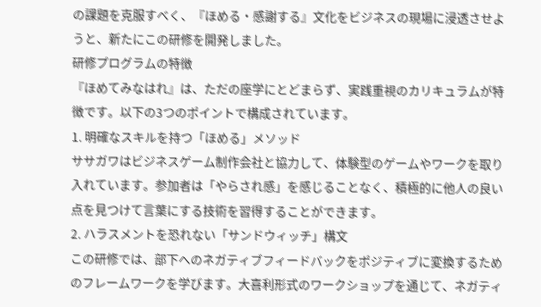の課題を克服すべく、『ほめる・感謝する』文化をビジネスの現場に浸透させようと、新たにこの研修を開発しました。
研修プログラムの特徴
『ほめてみなはれ』は、ただの座学にとどまらず、実践重視のカリキュラムが特徴です。以下の3つのポイントで構成されています。
1. 明確なスキルを持つ「ほめる」メソッド
ササガワはビジネスゲーム制作会社と協力して、体験型のゲームやワークを取り入れています。参加者は「やらされ感」を感じることなく、積極的に他人の良い点を見つけて言葉にする技術を習得することができます。
2. ハラスメントを恐れない「サンドウィッチ」構文
この研修では、部下へのネガティブフィードバックをポジティブに変換するためのフレームワークを学びます。大喜利形式のワークショップを通じて、ネガティ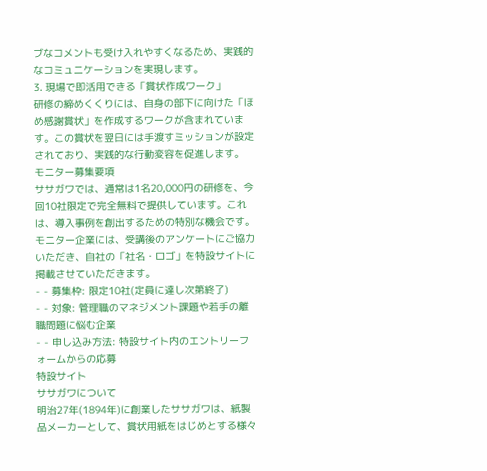ブなコメントも受け入れやすくなるため、実践的なコミュニケーションを実現します。
3. 現場で即活用できる「賞状作成ワーク」
研修の締めくくりには、自身の部下に向けた「ほめ感謝賞状」を作成するワークが含まれています。この賞状を翌日には手渡すミッションが設定されており、実践的な行動変容を促進します。
モニター募集要項
ササガワでは、通常は1名20,000円の研修を、今回10社限定で完全無料で提供しています。これは、導入事例を創出するための特別な機会です。モニター企業には、受講後のアンケートにご協力いただき、自社の「社名・ロゴ」を特設サイトに掲載させていただきます。
- - 募集枠: 限定10社(定員に達し次第終了)
- - 対象: 管理職のマネジメント課題や若手の離職問題に悩む企業
- - 申し込み方法: 特設サイト内のエントリーフォームからの応募
特設サイト
ササガワについて
明治27年(1894年)に創業したササガワは、紙製品メーカーとして、賞状用紙をはじめとする様々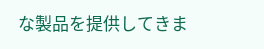な製品を提供してきま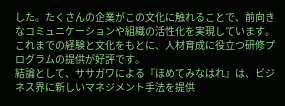した。たくさんの企業がこの文化に触れることで、前向きなコミュニケーションや組織の活性化を実現しています。これまでの経験と文化をもとに、人材育成に役立つ研修プログラムの提供が好評です。
結論として、ササガワによる『ほめてみなはれ』は、ビジネス界に新しいマネジメント手法を提供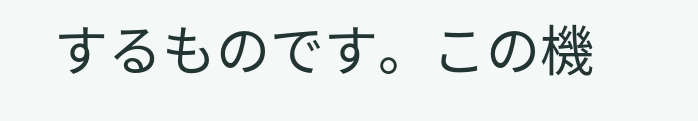するものです。この機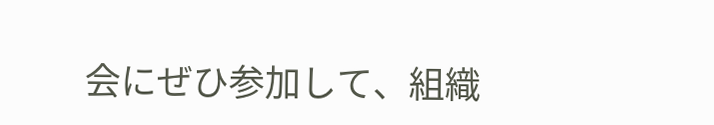会にぜひ参加して、組織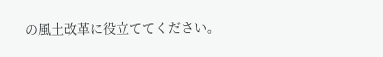の風土改革に役立ててください。